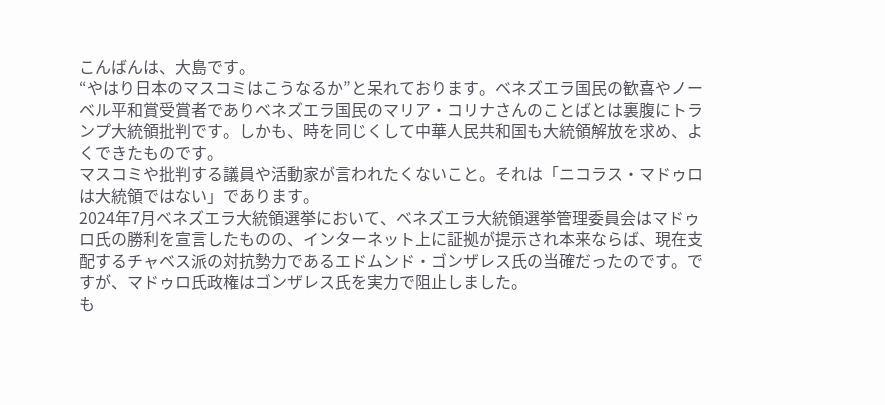こんばんは、大島です。
“やはり日本のマスコミはこうなるか”と呆れております。ベネズエラ国民の歓喜やノーベル平和賞受賞者でありベネズエラ国民のマリア・コリナさんのことばとは裏腹にトランプ大統領批判です。しかも、時を同じくして中華人民共和国も大統領解放を求め、よくできたものです。
マスコミや批判する議員や活動家が言われたくないこと。それは「ニコラス・マドゥロは大統領ではない」であります。
2024年7月ベネズエラ大統領選挙において、ベネズエラ大統領選挙管理委員会はマドゥロ氏の勝利を宣言したものの、インターネット上に証拠が提示され本来ならば、現在支配するチャベス派の対抗勢力であるエドムンド・ゴンザレス氏の当確だったのです。ですが、マドゥロ氏政権はゴンザレス氏を実力で阻止しました。
も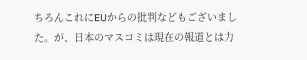ちろんこれにEUからの批判などもございました。が、日本のマスコミは現在の報道とは力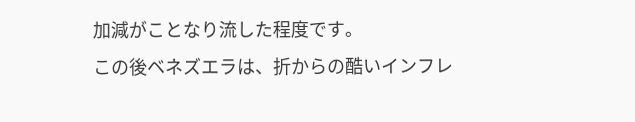加減がことなり流した程度です。
この後ベネズエラは、折からの酷いインフレ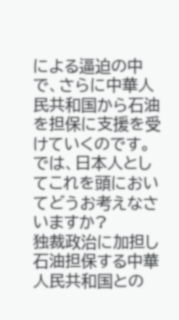による逼迫の中で、さらに中華人民共和国から石油を担保に支援を受けていくのです。
では、日本人としてこれを頭においてどうお考えなさいますか?
独裁政治に加担し石油担保する中華人民共和国との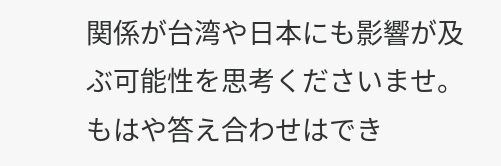関係が台湾や日本にも影響が及ぶ可能性を思考くださいませ。
もはや答え合わせはでき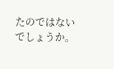たのではないでしょうか。